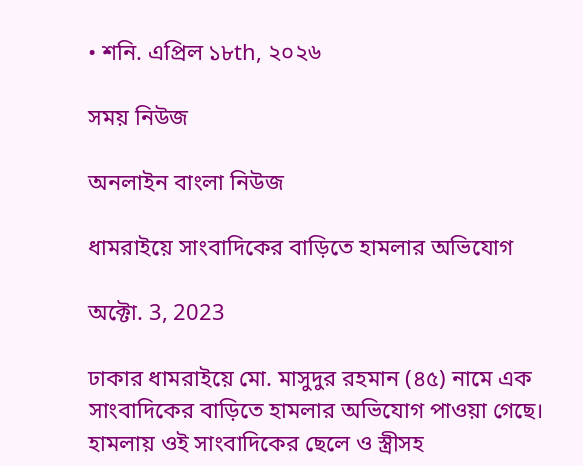• শনি. এপ্রিল ১৮th, ২০২৬

সময় নিউজ

অনলাইন বাংলা নিউজ

ধামরাইয়ে সাংবাদিকের বাড়িতে হামলার অভিযোগ

অক্টো. 3, 2023

ঢাকার ধামরাইয়ে মো. মাসুদুর রহমান (৪৫) নামে এক সাংবাদিকের বাড়িতে হামলার অভিযোগ পাওয়া গেছে। হামলায় ওই সাংবাদিকের ছেলে ও স্ত্রীসহ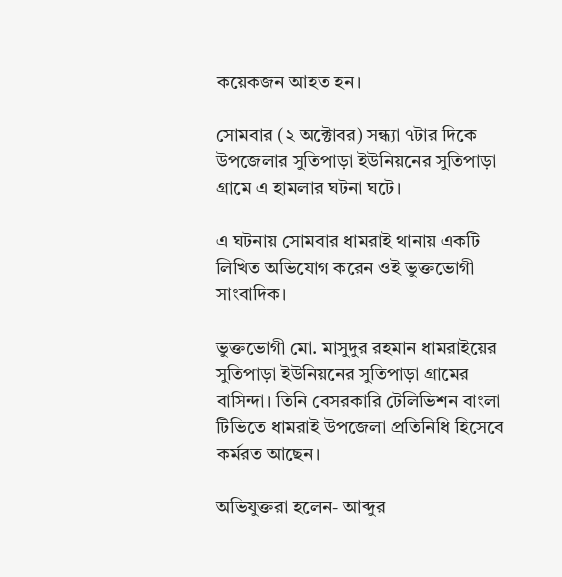কয়েকজন আহত হন।

সোমবার (২ অক্টোবর) সন্ধ্যা ৭টার দিকে উপজেলার সুতিপাড়া ইউনিয়নের সুতিপাড়া গ্রামে এ হামলার ঘটনা ঘটে।

এ ঘটনায় সোমবার ধামরাই থানায় একটি লিখিত অভিযোগ করেন ওই ভুক্তভোগী সাংবাদিক।

ভুক্তভোগী মো. মাসুদুর রহমান ধামরাইয়ের সুতিপাড়া ইউনিয়নের সুতিপাড়া গ্রামের বাসিন্দা। তিনি বেসরকারি টেলিভিশন বাংলা টিভিতে ধামরাই উপজেলা প্রতিনিধি হিসেবে কর্মরত আছেন।

অভিযুক্তরা হলেন- আব্দুর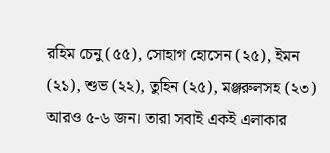রহিম চেনু (৫৫), সোহাগ হোসেন (২৫), ইমন (২১), শুভ (২২), তুহিন (২৫), মঞ্জরুলসহ (২৩) আরও ৫-৬ জন। তারা সবাই একই এলাকার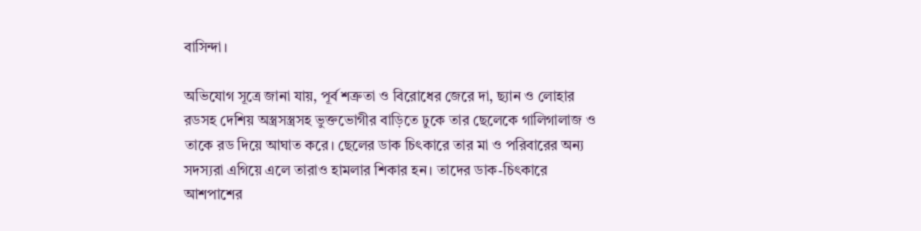বাসিন্দা।

অভিযোগ সূত্রে জানা যায়, পূর্ব শত্রুতা ও বিরোধের জেরে দা, ছ্যান ও লোহার রডসহ দেশিয় অস্ত্রসস্ত্রসহ ভুক্তভোগীর বাড়িতে ঢুকে তার ছেলেকে গালিগালাজ ও তাকে রড দিয়ে আঘাত করে। ছেলের ডাক চিৎকারে তার মা ও পরিবারের অন্য সদস্যরা এগিয়ে এলে তারাও হামলার শিকার হন। তাদের ডাক-চিৎকারে আশপাশের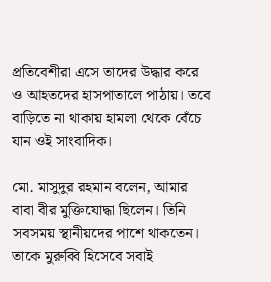প্রতিবেশীরা এসে তাদের উদ্ধার করে ও আহতদের হাসপাতালে পাঠায়। তবে বাড়িতে না থাকায় হামলা থেকে বেঁচে যান ওই সাংবাদিক।

মো. মাসুদুর রহমান বলেন, আমার বাবা বীর মুক্তিযোদ্ধা ছিলেন। তিনি সবসময় স্থানীয়দের পাশে থাকতেন। তাকে মুরুব্বি হিসেবে সবাই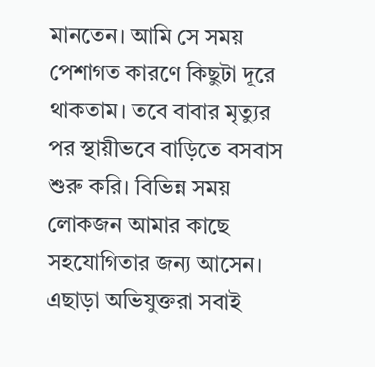মানতেন। আমি সে সময় পেশাগত কারণে কিছুটা দূরে থাকতাম। তবে বাবার মৃত্যুর পর স্থায়ীভবে বাড়িতে বসবাস শুরু করি। বিভিন্ন সময় লোকজন আমার কাছে সহযোগিতার জন্য আসেন। এছাড়া অভিযুক্তরা সবাই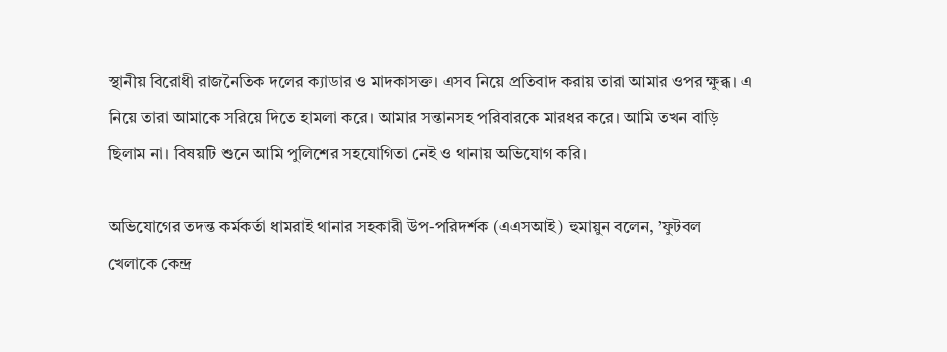স্থানীয় বিরোধী রাজনৈতিক দলের ক্যাডার ও মাদকাসক্ত। এসব নিয়ে প্রতিবাদ করায় তারা আমার ওপর ক্ষুব্ধ। এ নিয়ে তারা আমাকে সরিয়ে দিতে হামলা করে। আমার সন্তানসহ পরিবারকে মারধর করে। আমি তখন বাড়ি ছিলাম না। বিষয়টি শুনে আমি পুলিশের সহযোগিতা নেই ও থানায় অভিযোগ করি।

অভিযোগের তদন্ত কর্মকর্তা ধামরাই থানার সহকারী উপ-পরিদর্শক (এএসআই) হুমায়ুন বলেন, ’ফুটবল খেলাকে কেন্দ্র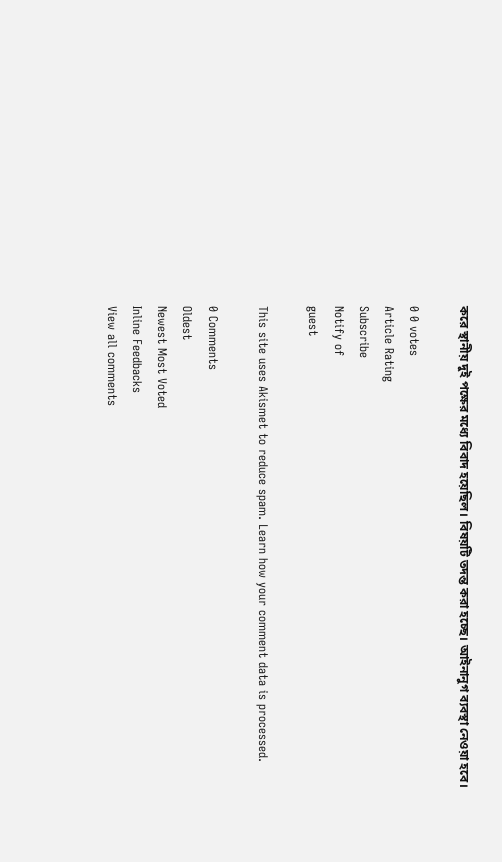করে স্থানীয় দুই পক্ষের মধ্যে বিবাদ হয়েছিল। বিষয়টি তদন্ত করা হচ্ছে। আইনানুগ ব্যবস্থা নেওয়া হবে।

0 0 votes
Article Rating
Subscribe
Notify of
guest

This site uses Akismet to reduce spam. Learn how your comment data is processed.

0 Comments
Oldest
Newest Most Voted
Inline Feedbacks
View all comments